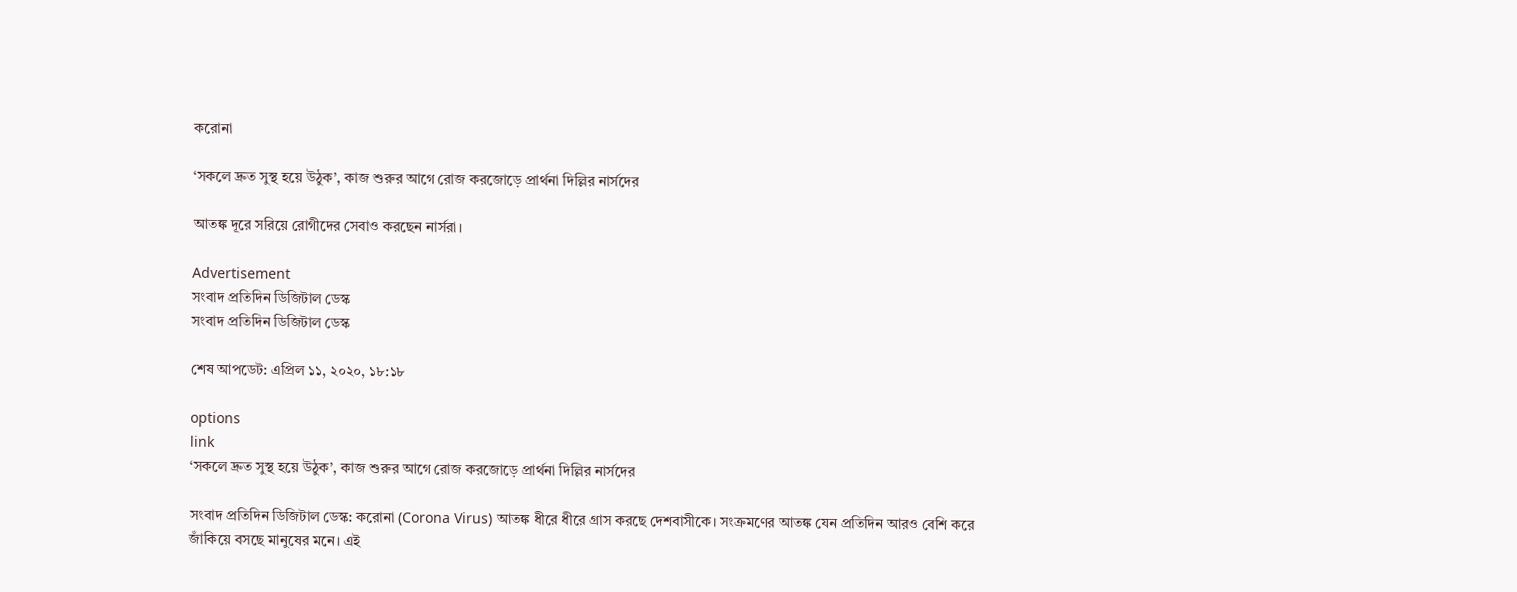করোনা

‘সকলে দ্রুত সুস্থ হয়ে উঠুক’, কাজ শুরুর আগে রোজ করজোড়ে প্রার্থনা দিল্লির নার্সদের

আতঙ্ক দূরে সরিয়ে রোগীদের সেবাও করছেন নার্সরা।

Advertisement
সংবাদ প্রতিদিন ডিজিটাল ডেস্ক
সংবাদ প্রতিদিন ডিজিটাল ডেস্ক

শেষ আপডেট: এপ্রিল ১১, ২০২০, ১৮:১৮

options
link
‘সকলে দ্রুত সুস্থ হয়ে উঠুক’, কাজ শুরুর আগে রোজ করজোড়ে প্রার্থনা দিল্লির নার্সদের

সংবাদ প্রতিদিন ডিজিটাল ডেস্ক: করোনা (Corona Virus) আতঙ্ক ধীরে ধীরে গ্রাস করছে দেশবাসীকে। সংক্রমণের আতঙ্ক যেন প্রতিদিন আরও বেশি করে জাঁকিয়ে বসছে মানুষের মনে। এই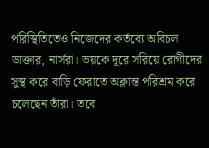পরিস্থিতিতেও নিজেদের কর্তব্যে অবিচল ডাক্তার, নার্সরা। ভয়কে দূরে সরিয়ে রোগীদের সুস্থ করে বাড়ি ফেরাতে অক্লান্ত পরিশ্রম করে চলেছেন তাঁরা। তবে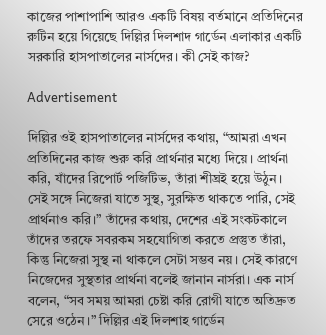কাজের পাশাপাশি আরও একটি বিষয় বর্তমানে প্রতিদিনের রুটিন হয়ে গিয়েছে দিল্লির দিলশাদ গার্ডেন এলাকার একটি সরকারি হাসপাতালের নার্সদের। কী সেই কাজ?

Advertisement

দিল্লির ওই হাসপাতালের নার্সদের কথায়, “আমরা এখন প্রতিদিনের কাজ শুরু করি প্রার্থনার মধ্যে দিয়ে। প্রার্থনা করি, যাঁদের রিপোর্ট পজিটিভ, তাঁরা শীঘ্রই হয়ে উঠুন। সেই সঙ্গে নিজেরা যাতে সুস্থ, সুরক্ষিত থাকতে পারি, সেই প্রার্থনাও করি।” তাঁদের কথায়, দেশের এই সংকটকালে তাঁদের তরফে সবরকম সহযোগিতা করতে প্রস্তুত তাঁরা, কিন্তু নিজেরা সুস্থ না থাকলে সেটা সম্ভব নয়। সেই কারণে নিজেদের সুস্থতার প্রার্থনা বলেই জানান নার্সরা। এক নার্স বলেন, “সব সময় আমরা চেষ্টা করি রোগী যাতে অতিদ্রুত সেরে ওঠেন।” দিল্লির এই দিলশাহ গার্ডেন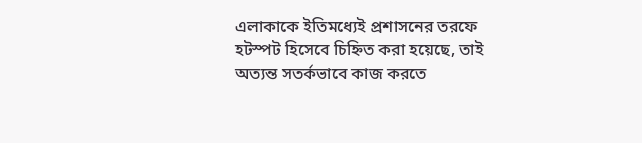এলাকাকে ইতিমধ্যেই প্রশাসনের তরফে হটস্পট হিসেবে চিহ্নিত করা হয়েছে, তাই অত্যন্ত সতর্কভাবে কাজ করতে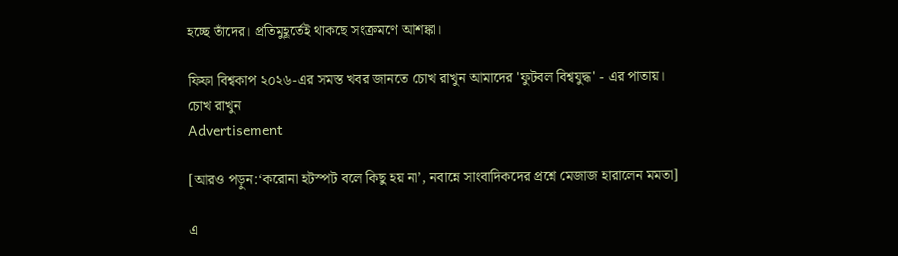হচ্ছে তাঁদের। প্রতিমুহূর্তেই থাকছে সংক্রমণে আশঙ্কা।

ফিফা বিশ্বকাপ ২০২৬-এর সমস্ত খবর জানতে চোখ রাখুন আমাদের 'ফুটবল বিশ্বযুদ্ধ' - এর পাতায়।
চোখ রাখুন
Advertisement

[আরও পড়ুন:‘করোনা হটস্পট বলে কিছু হয় না’, নবান্নে সাংবাদিকদের প্রশ্নে মেজাজ হারালেন মমতা]

এ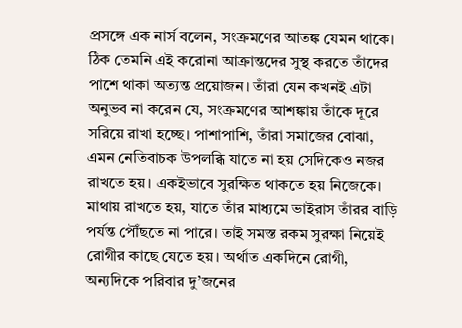প্রসঙ্গে এক নার্স বলেন, সংক্রমণের আতঙ্ক যেমন থাকে। ঠিক তেমনি এই করোনা আক্রান্তদের সুস্থ করতে তাঁদের পাশে থাকা অত্যন্ত প্রয়োজন। তাঁরা যেন কখনই এটা অনুভব না করেন যে, সংক্রমণের আশঙ্কায় তাঁকে দূরে সরিয়ে রাখা হচ্ছে। পাশাপাশি, তাঁরা সমাজের বোঝা, এমন নেতিবাচক উপলব্ধি যাতে না হয় সেদিকেও নজর রাখতে হয়। একইভাবে সুরক্ষিত থাকতে হয় নিজেকে। মাথায় রাখতে হয়, যাতে তাঁর মাধ্যমে ভাইরাস তাঁরর বাড়ি পর্যন্ত পৌঁছতে না পারে। তাই সমস্ত রকম সুরক্ষা নিয়েই রোগীর কাছে যেতে হয়। অর্থাত একদিনে রোগী, অন্যদিকে পরিবার দু’জনের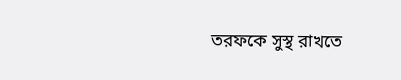তরফকে সুস্থ রাখতে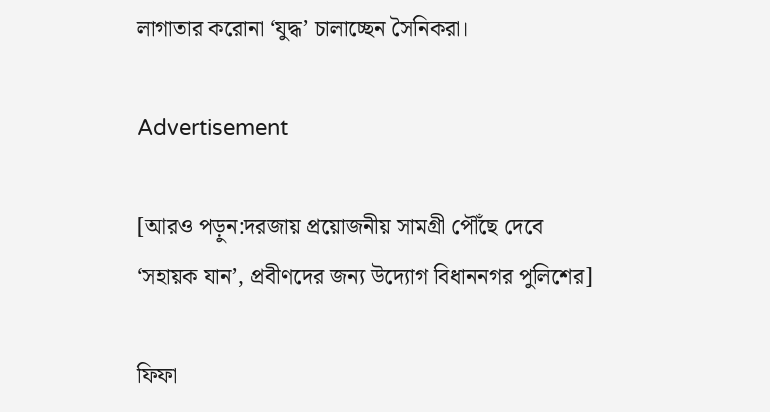লাগাতার করোনা ‘যুদ্ধ’ চালাচ্ছেন সৈনিকরা।

Advertisement

[আরও পড়ুন:দরজায় প্রয়োজনীয় সামগ্রী পৌঁছে দেবে ‘সহায়ক যান’, প্রবীণদের জন্য উদ্যোগ বিধাননগর পুলিশের]

ফিফা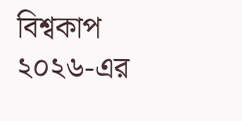বিশ্বকাপ ২০২৬-এর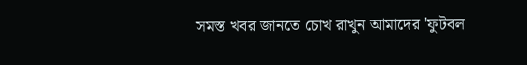সমস্ত খবর জানতে চোখ রাখুন আমাদের 'ফুটবল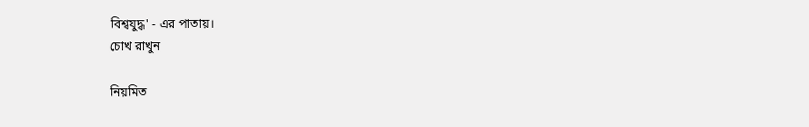বিশ্বযুদ্ধ' - এর পাতায়।
চোখ রাখুন

নিয়মিত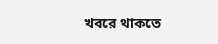খবরে থাকতে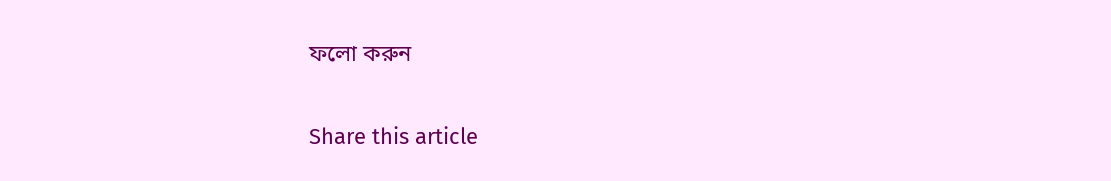ফলো করুন

Share this article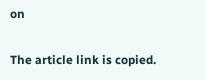on

The article link is copied.